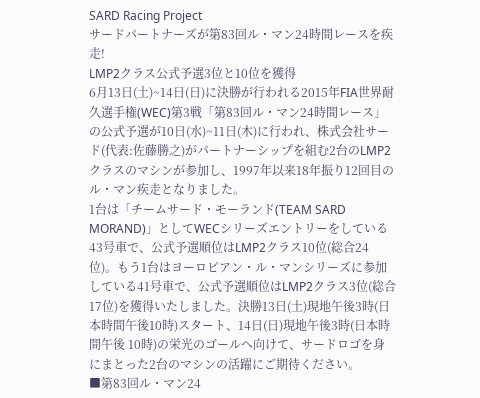SARD Racing Project
サードパートナーズが第83回ル・マン24時間レースを疾走!
LMP2クラス公式予選3位と10位を獲得
6月13日(土)~14日(日)に決勝が行われる2015年FIA世界耐久選手権(WEC)第3戦「第83回ル・マン24時間レース」の公式予選が10日(水)~11日(木)に行われ、株式会社サード(代表:佐藤勝之)がパートナーシップを組む2台のLMP2クラスのマシンが参加し、1997年以来18年振り12回目のル・マン疾走となりました。
1台は「チームサード・モーランド(TEAM SARD MORAND)」としてWECシリーズエントリーをしている43号車で、公式予選順位はLMP2クラス10位(総合24位)。もう1台はヨーロピアン・ル・マンシリーズに参加している41号車で、公式予選順位はLMP2クラス3位(総合17位)を獲得いたしました。決勝13日(土)現地午後3時(日本時間午後10時)スタート、14日(日)現地午後3時(日本時間午後 10時)の栄光のゴールへ向けて、サードロゴを身にまとった2台のマシンの活躍にご期待ください。
■第83回ル・マン24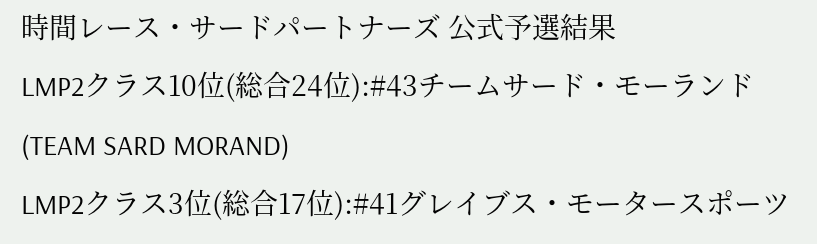時間レース・サードパートナーズ 公式予選結果
LMP2クラス10位(総合24位):#43チームサード・モーランド(TEAM SARD MORAND)
LMP2クラス3位(総合17位):#41グレイブス・モータースポーツ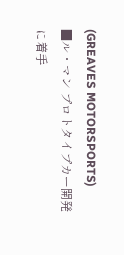(GREAVES MOTORSPORTS)
■ル・マン プロトタイプカー開発に着手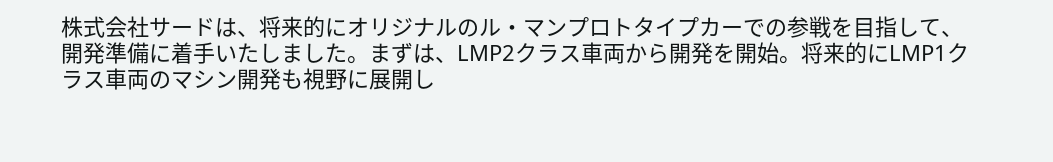株式会社サードは、将来的にオリジナルのル・マンプロトタイプカーでの参戦を目指して、開発準備に着手いたしました。まずは、LMP2クラス車両から開発を開始。将来的にLMP1クラス車両のマシン開発も視野に展開し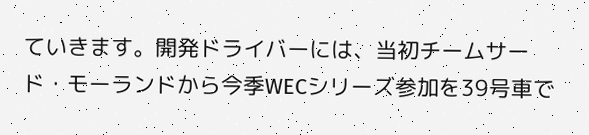ていきます。開発ドライバーには、当初チームサード・モーランドから今季WECシリーズ参加を39号車で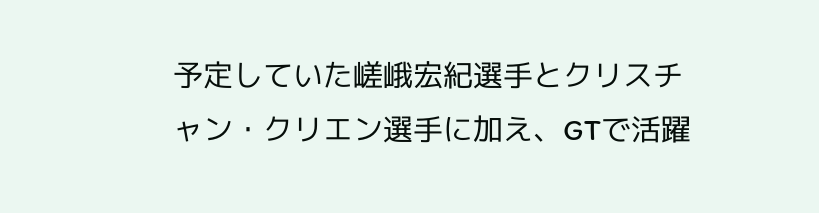予定していた嵯峨宏紀選手とクリスチャン・クリエン選手に加え、GTで活躍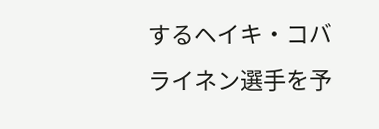するヘイキ・コバライネン選手を予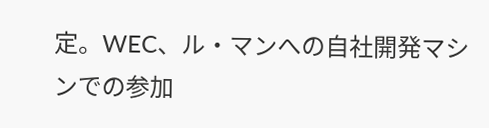定。WEC、ル・マンへの自社開発マシンでの参加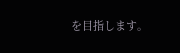を目指します。